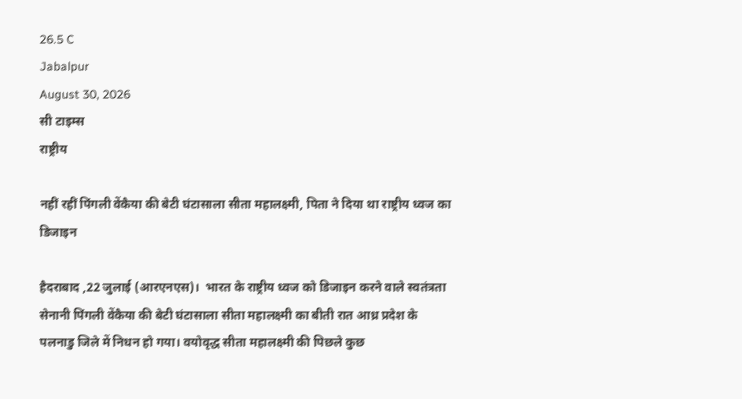26.5 C
Jabalpur
August 30, 2026
सी टाइम्स
राष्ट्रीय

नहीं रहीं पिंगली वेंकैया की बेटी घंटासाला सीता महालक्ष्मी, पिता ने दिया था राष्ट्रीय ध्वज का डिजाइन

हैदराबाद ,22 जुलाई (आरएनएस)।  भारत के राष्ट्रीय ध्वज को डिजाइन करने वाले स्वतंत्रता सेनानी पिंगली वेंकैया की बेटी घंटासाला सीता महालक्ष्मी का बीती रात आध्र प्रदेश के पलनाडु जिले में निधन हो गया। वयोवृद्ध सीता महालक्ष्मी की पिछले कुछ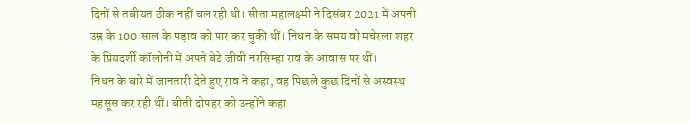दिनों से तबीयत ठीक नहीं चल रही थी। सीता महालक्ष्मी ने दिसंबर 2021 में अपनी उम्र के 100 साल के पड़ाव को पार कर चुकी थीं। निधन के समय वो मचेरला शहर के प्रियदर्शी कॉलोनी में अपने बेटे जीवी नरसिम्हा राव के आवास पर थीं।
निधन के बारे में जानतारी देते हुए राव ने कहा, वह पिछले कुछ दिनों से अस्वस्थ महसूस कर रही थीं। बीती दोपहर को उन्होंने कहा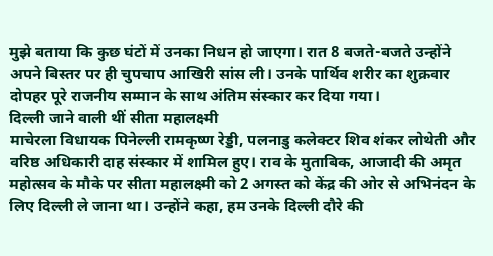मुझे बताया कि कुछ घंटों में उनका निधन हो जाएगा। रात 8 बजते-बजते उन्होंने अपने बिस्तर पर ही चुपचाप आखिरी सांस ली। उनके पार्थिव शरीर का शुक्रवार दोपहर पूरे राजनीय सम्मान के साथ अंतिम संस्कार कर दिया गया।
दिल्ली जाने वाली थीं सीता महालक्ष्मी
माचेरला विधायक पिनेल्ली रामकृष्ण रेड्डी, पलनाडु कलेक्टर शिव शंकर लोथेती और वरिष्ठ अधिकारी दाह संस्कार में शामिल हुए। राव के मुताबिक, आजादी की अमृत महोत्सव के मौके पर सीता महालक्ष्मी को 2 अगस्त को केंद्र की ओर से अभिनंदन के लिए दिल्ली ले जाना था। उन्होंने कहा, हम उनके दिल्ली दौरे की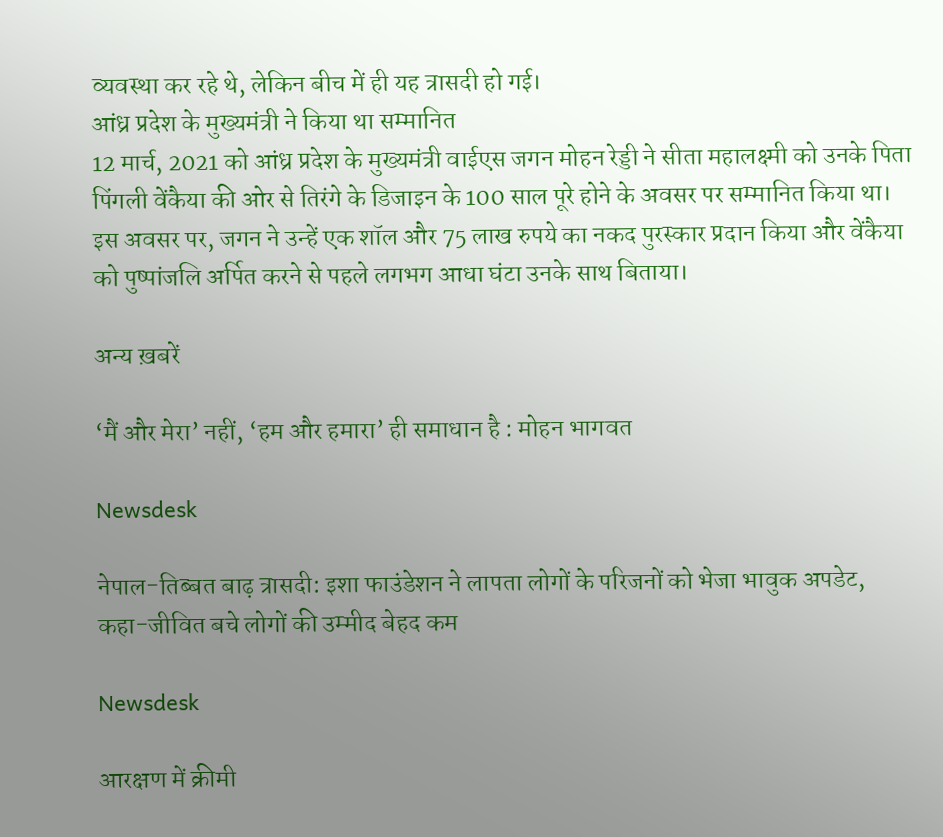व्यवस्था कर रहे थे, लेकिन बीच में ही यह त्रासदी हो गई।
आंध्र प्रदेश के मुख्यमंत्री ने किया था सम्मानित
12 मार्च, 2021 को आंध्र प्रदेश के मुख्यमंत्री वाईएस जगन मोहन रेड्डी ने सीता महालक्ष्मी को उनके पिता पिंगली वेंकैया की ओर से तिरंगे के डिजाइन के 100 साल पूरे होने के अवसर पर सम्मानित किया था। इस अवसर पर, जगन ने उन्हें एक शॉल और 75 लाख रुपये का नकद पुरस्कार प्रदान किया और वेंकैया को पुष्पांजलि अर्पित करने से पहले लगभग आधा घंटा उनके साथ बिताया।

अन्य ख़बरें

‘मैं और मेरा’ नहीं, ‘हम और हमारा’ ही समाधान है : मोहन भागवत

Newsdesk

नेपाल-तिब्बत बाढ़ त्रासदी: इशा फाउंडेशन ने लापता लोगों के परिजनों को भेजा भावुक अपडेट, कहा-जीवित बचे लोगों की उम्मीद बेहद कम

Newsdesk

आरक्षण में क्रीमी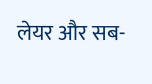लेयर और सब-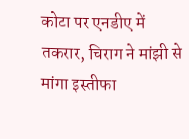कोटा पर एनडीए में तकरार, चिराग ने मांझी से मांगा इस्तीफा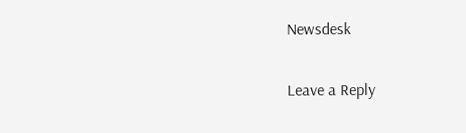Newsdesk

Leave a Reply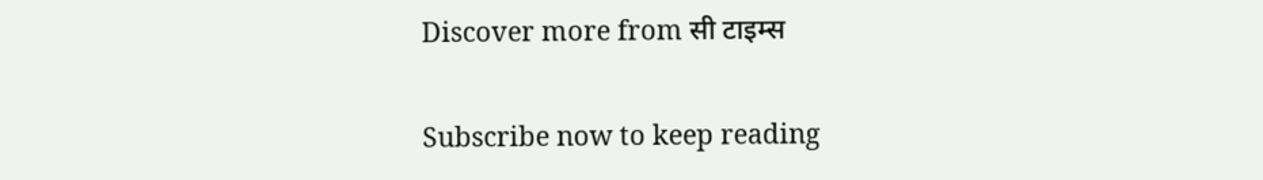Discover more from सी टाइम्स

Subscribe now to keep reading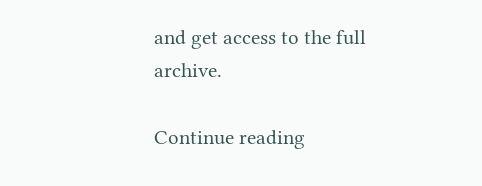and get access to the full archive.

Continue reading